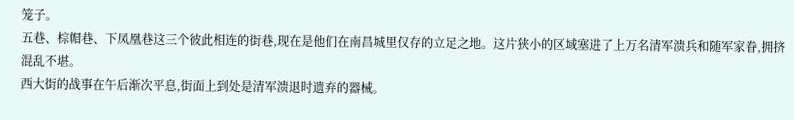笼子。
五巷、棕帽巷、下凤凰巷这三个彼此相连的街巷,现在是他们在南昌城里仅存的立足之地。这片狭小的区域塞进了上万名清军溃兵和随军家眷,拥挤混乱不堪。
西大街的战事在午后渐次平息,街面上到处是清军溃退时遗弃的器械。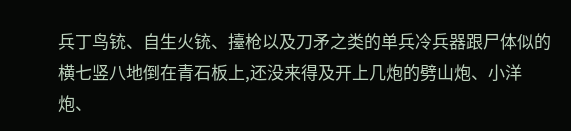兵丁鸟铳、自生火铳、擡枪以及刀矛之类的单兵冷兵器跟尸体似的横七竖八地倒在青石板上,还没来得及开上几炮的劈山炮、小洋炮、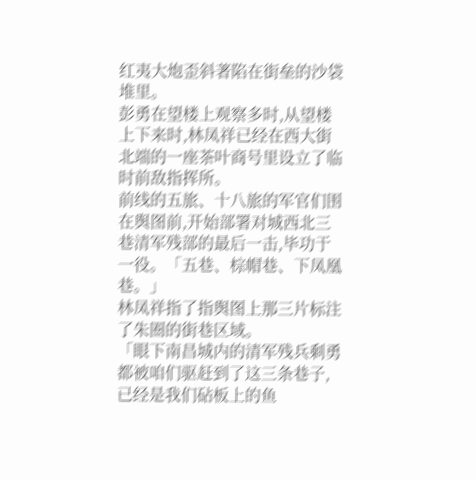红夷大炮歪斜著陷在街垒的沙袋堆里。
彭勇在望楼上观察多时,从望楼上下来时,林凤祥已经在西大街北端的一座茶叶商号里设立了临时前敌指挥所。
前线的五旅、十八旅的军官们围在舆图前,开始部署对城西北三巷清军残部的最后一击,毕功于一役。「五巷、棕帽巷、下凤凰巷。」
林凤祥指了指舆图上那三片标注了朱圈的街巷区域。
「眼下南昌城内的清军残兵剩勇都被咱们驱赶到了这三条巷子,已经是我们砧板上的鱼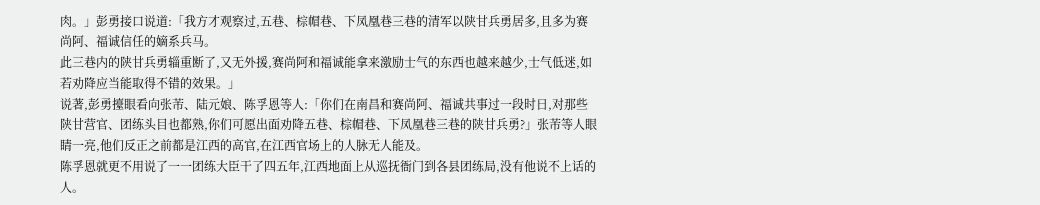肉。」彭勇接口说道:「我方才观察过,五巷、棕帽巷、下凤凰巷三巷的清军以陕甘兵勇居多,且多为赛尚阿、福诚信任的嫡系兵马。
此三巷内的陕甘兵勇辎重断了,又无外援,赛尚阿和福诚能拿来激励士气的东西也越来越少,士气低迷,如若劝降应当能取得不错的效果。」
说著,彭勇擡眼看向张芾、陆元娘、陈孚恩等人:「你们在南昌和赛尚阿、福诚共事过一段时日,对那些陕甘营官、团练头目也都熟,你们可愿出面劝降五巷、棕帽巷、下凤凰巷三巷的陕甘兵勇?」张芾等人眼睛一亮,他们反正之前都是江西的高官,在江西官场上的人脉无人能及。
陈孚恩就更不用说了一一团练大臣干了四五年,江西地面上从巡抚衙门到各县团练局,没有他说不上话的人。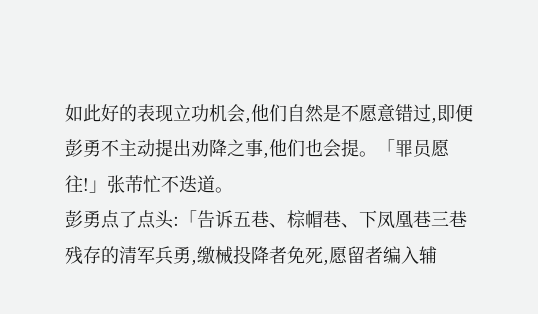如此好的表现立功机会,他们自然是不愿意错过,即便彭勇不主动提出劝降之事,他们也会提。「罪员愿往!」张芾忙不迭道。
彭勇点了点头:「告诉五巷、棕帽巷、下凤凰巷三巷残存的清军兵勇,缴械投降者免死,愿留者编入辅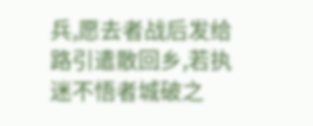兵,愿去者战后发给路引遣散回乡,若执迷不悟者城破之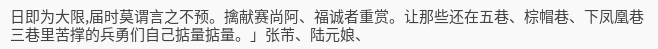日即为大限,届时莫谓言之不预。擒献赛尚阿、福诚者重赏。让那些还在五巷、棕帽巷、下凤凰巷三巷里苦撑的兵勇们自己掂量掂量。」张芾、陆元娘、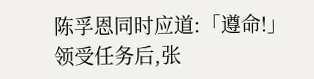陈孚恩同时应道:「遵命!」
领受任务后,张